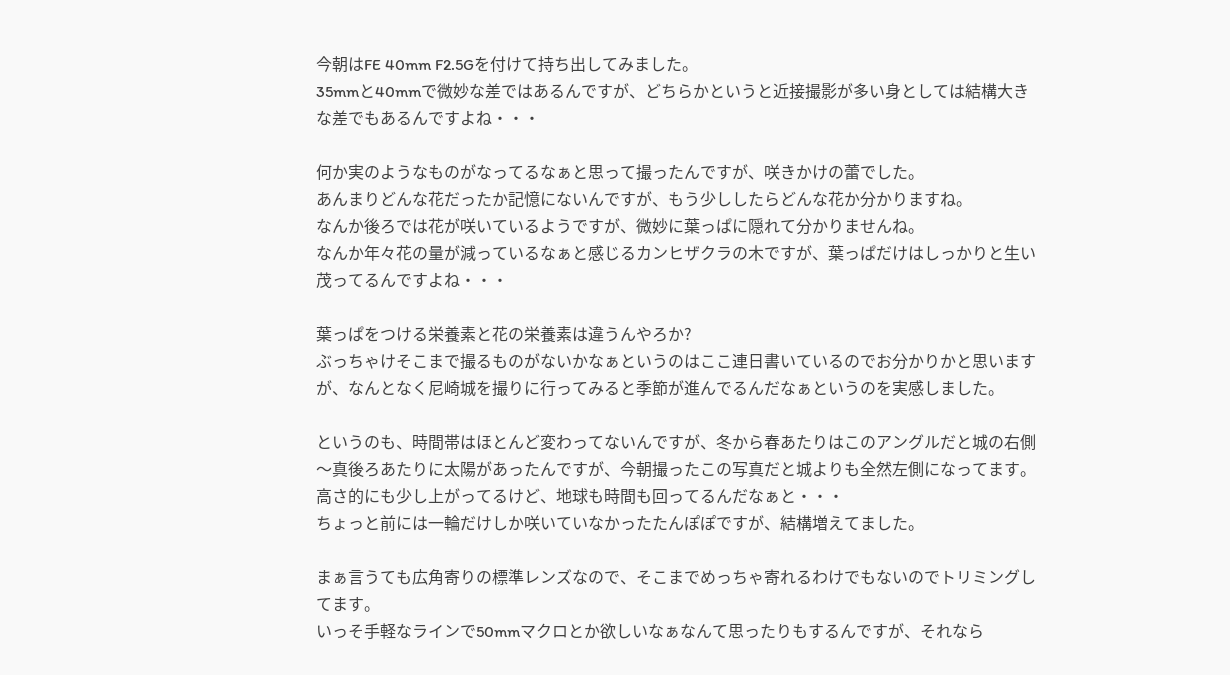今朝はFE 40mm F2.5Gを付けて持ち出してみました。
35mmと40mmで微妙な差ではあるんですが、どちらかというと近接撮影が多い身としては結構大きな差でもあるんですよね・・・

何か実のようなものがなってるなぁと思って撮ったんですが、咲きかけの蕾でした。
あんまりどんな花だったか記憶にないんですが、もう少ししたらどんな花か分かりますね。
なんか後ろでは花が咲いているようですが、微妙に葉っぱに隠れて分かりませんね。
なんか年々花の量が減っているなぁと感じるカンヒザクラの木ですが、葉っぱだけはしっかりと生い茂ってるんですよね・・・

葉っぱをつける栄養素と花の栄養素は違うんやろか?
ぶっちゃけそこまで撮るものがないかなぁというのはここ連日書いているのでお分かりかと思いますが、なんとなく尼崎城を撮りに行ってみると季節が進んでるんだなぁというのを実感しました。

というのも、時間帯はほとんど変わってないんですが、冬から春あたりはこのアングルだと城の右側〜真後ろあたりに太陽があったんですが、今朝撮ったこの写真だと城よりも全然左側になってます。
高さ的にも少し上がってるけど、地球も時間も回ってるんだなぁと・・・
ちょっと前には一輪だけしか咲いていなかったたんぽぽですが、結構増えてました。

まぁ言うても広角寄りの標準レンズなので、そこまでめっちゃ寄れるわけでもないのでトリミングしてます。
いっそ手軽なラインで50mmマクロとか欲しいなぁなんて思ったりもするんですが、それなら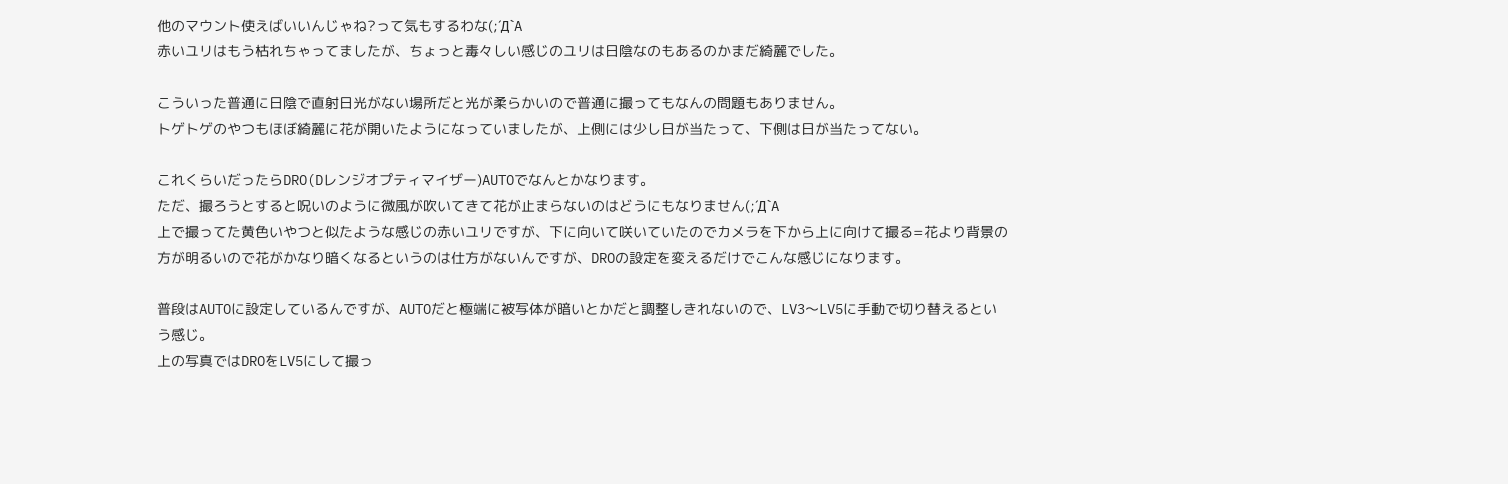他のマウント使えばいいんじゃね?って気もするわな(;´Д`A
赤いユリはもう枯れちゃってましたが、ちょっと毒々しい感じのユリは日陰なのもあるのかまだ綺麗でした。

こういった普通に日陰で直射日光がない場所だと光が柔らかいので普通に撮ってもなんの問題もありません。
トゲトゲのやつもほぼ綺麗に花が開いたようになっていましたが、上側には少し日が当たって、下側は日が当たってない。

これくらいだったらDRO(Dレンジオプティマイザー)AUTOでなんとかなります。
ただ、撮ろうとすると呪いのように微風が吹いてきて花が止まらないのはどうにもなりません(;´Д`A
上で撮ってた黄色いやつと似たような感じの赤いユリですが、下に向いて咲いていたのでカメラを下から上に向けて撮る=花より背景の方が明るいので花がかなり暗くなるというのは仕方がないんですが、DROの設定を変えるだけでこんな感じになります。

普段はAUTOに設定しているんですが、AUTOだと極端に被写体が暗いとかだと調整しきれないので、LV3〜LV5に手動で切り替えるという感じ。
上の写真ではDROをLV5にして撮っ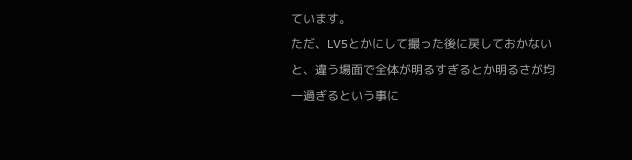ています。
ただ、LV5とかにして撮った後に戻しておかないと、違う場面で全体が明るすぎるとか明るさが均一過ぎるという事に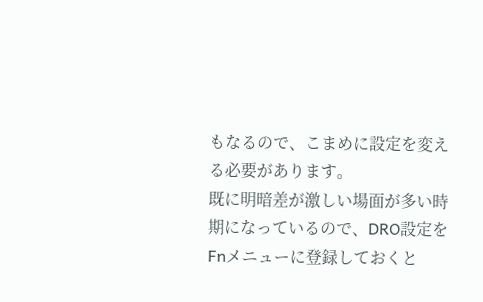もなるので、こまめに設定を変える必要があります。
既に明暗差が激しい場面が多い時期になっているので、DRO設定をFnメニューに登録しておくと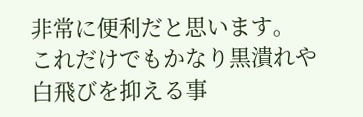非常に便利だと思います。
これだけでもかなり黒潰れや白飛びを抑える事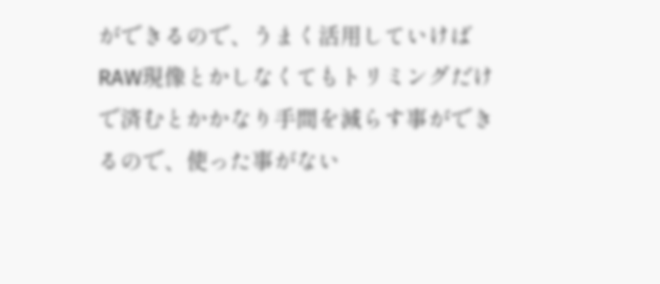ができるので、うまく活用していけばRAW現像とかしなくてもトリミングだけで済むとかかなり手間を減らす事ができるので、使った事がない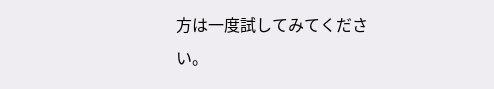方は一度試してみてください。